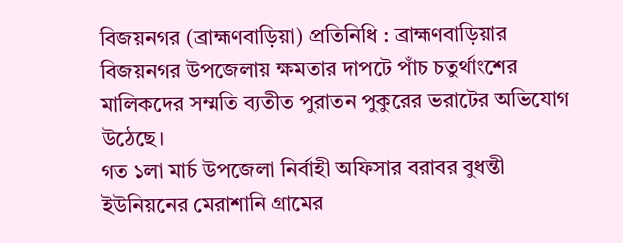বিজয়নগর (ব্রাহ্মণবাড়িয়া) প্রতিনিধি : ব্রাহ্মণবাড়িয়ার বিজয়নগর উপজেলায় ক্ষমতার দাপটে পাঁচ চতুর্থাংশের মালিকদের সম্মতি ব্যতীত পুরাতন পুকুরের ভরাটের অভিযোগ উঠেছে।
গত ১লা মার্চ উপজেলা নির্বাহী অফিসার বরাবর বুধন্তী ইউনিয়নের মেরাশানি গ্রামের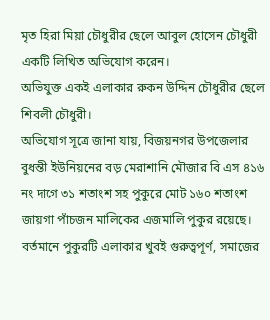মৃত হিরা মিয়া চৌধুরীর ছেলে আবুল হোসেন চৌধুরী একটি লিখিত অভিযোগ করেন।
অভিযুক্ত একই এলাকার রুকন উদ্দিন চৌধুরীর ছেলে শিবলী চৌধুরী।
অভিযোগ সূত্রে জানা যায়, বিজয়নগর উপজেলার বুধন্তী ইউনিয়নের বড় মেরাশানি মৌজার বি এস ৪১৬ নং দাগে ৩১ শতাংশ সহ পুকুরে মোট ১৬০ শতাংশ জায়গা পাঁচজন মালিকের এজমালি পুকুর রয়েছে। বর্তমানে পুকুরটি এলাকার খুবই গুরুত্বপূর্ণ, সমাজের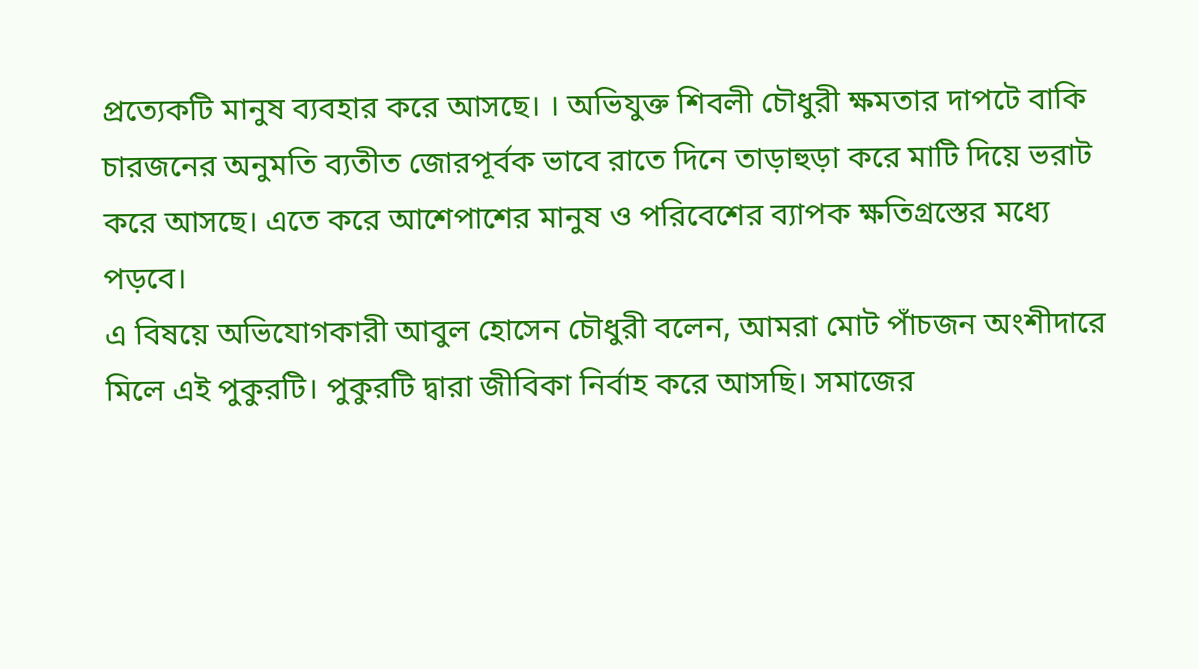প্রত্যেকটি মানুষ ব্যবহার করে আসছে। । অভিযুক্ত শিবলী চৌধুরী ক্ষমতার দাপটে বাকি চারজনের অনুমতি ব্যতীত জোরপূর্বক ভাবে রাতে দিনে তাড়াহুড়া করে মাটি দিয়ে ভরাট করে আসছে। এতে করে আশেপাশের মানুষ ও পরিবেশের ব্যাপক ক্ষতিগ্রস্তের মধ্যে পড়বে।
এ বিষয়ে অভিযোগকারী আবুল হোসেন চৌধুরী বলেন, আমরা মোট পাঁচজন অংশীদারে মিলে এই পুকুরটি। পুকুরটি দ্বারা জীবিকা নির্বাহ করে আসছি। সমাজের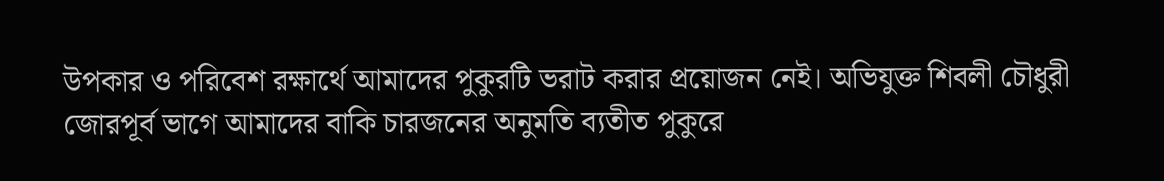উপকার ও পরিবেশ রক্ষার্থে আমাদের পুকুরটি ভরাট করার প্রয়োজন নেই। অভিযুক্ত শিবলী চৌধুরী জোরপূর্ব ভাগে আমাদের বাকি চারজনের অনুমতি ব্যতীত পুকুরে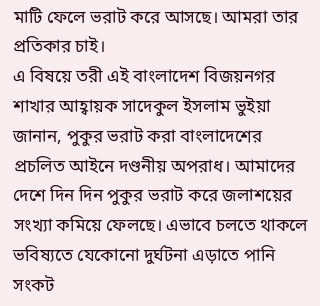মাটি ফেলে ভরাট করে আসছে। আমরা তার প্রতিকার চাই।
এ বিষয়ে তরী এই বাংলাদেশ বিজয়নগর শাখার আহ্বায়ক সাদেকুল ইসলাম ভুইয়া জানান, পুকুর ভরাট করা বাংলাদেশের প্রচলিত আইনে দণ্ডনীয় অপরাধ। আমাদের দেশে দিন দিন পুকুর ভরাট করে জলাশয়ের সংখ্যা কমিয়ে ফেলছে। এভাবে চলতে থাকলে ভবিষ্যতে যেকোনো দুর্ঘটনা এড়াতে পানি সংকট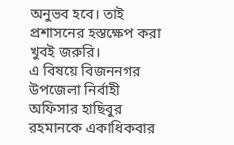অনুভব হবে। তাই প্রশাসনের হস্তক্ষেপ করা খুবই জরুরি।
এ বিষয়ে বিজননগর উপজেলা নির্বাহী অফিসার হাছিবুর রহমানকে একাধিকবার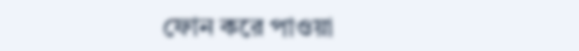ফোন করে পাওয়া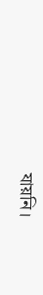যায়নি।